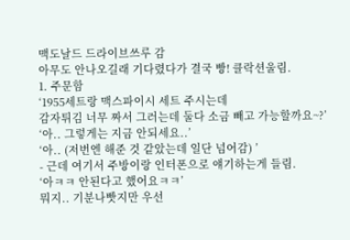맥도날드 드라이브쓰루 감
아무도 안나오길래 기다렸다가 결국 빵! 클락션울림.
1. 주문함
‘1955세트랑 맥스파이시 세트 주시는데
감자튀김 너무 짜서 그러는데 둘다 소금 빼고 가능할까요~?’
‘아.. 그렇게는 지금 안되세요..’
‘아.. (저번엔 해준 것 같았는데 일단 넘어감) ’
- 근데 여기서 주방이랑 인터폰으로 얘기하는게 들림.
‘아ㅋㅋ 안된다고 했어요ㅋㅋ’
뭐지.. 기분나빳지만 우선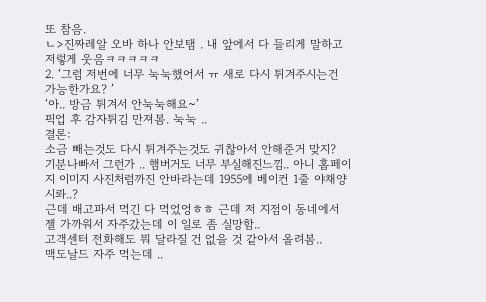또 참음.
ㄴ>진짜레알 오바 하나 안보탬 . 내 앞에서 다 들리게 말하고 저렇게 웃음ㅋㅋㅋㅋㅋ
2. ‘그럼 저번에 너무 눅눅했어서 ㅠ 새로 다시 튀겨주시는건 가능한가요? ’
‘아.. 방금 튀겨서 안눅눅해요~’
픽업 후 감자튀김 만져봄. 눅눅 ..
결론:
소금 빼는것도 다시 튀겨주는것도 귀찮아서 안해준거 맞지?
기분나빠서 그런가 .. 햄버거도 너무 부실해진느낌.. 아니 홈페이지 이미지 사진처럼까진 안바라는데 1955에 베이컨 1줄 야채양 시롸..?
근데 배고파서 먹긴 다 먹었엉ㅎㅎ 근데 저 지점이 동네에서 젤 가까워서 자주갔는데 이 일로 좀 실망함..
고객센터 전화해도 뭐 달라질 건 없을 것 같아서 올려봄..
맥도날드 자주 먹는데 ..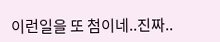이런일을 또 첨이네..진짜..